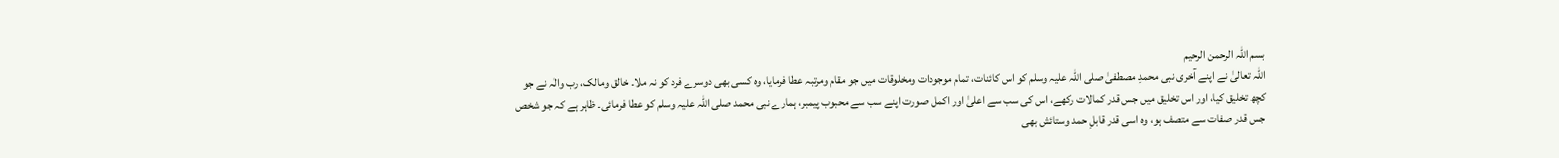بسم اللہ الرحمن الرحیم
اللہ تعالیٰ نے اپنے آخری نبی محمدِ مصطفیٰ صلی اللہ علیہ وسلم کو اس کائنات، تمام موجودات ومخلوقات میں جو مقام ومرتبہ عطا فرمایا، وہ کسی بھی دوسرے فرد کو نہ ملا۔ خالق ومالک، رب والٰہ نے جو کچھ تخلیق کیا، اور اس تخلیق میں جس قدر کمالات رکھے، اس کی سب سے اعلیٰ اور اکمل صورت اپنے سب سے محبوب پیمبر، ہمارے نبی محمد صلی اللہ علیہ وسلم کو عطا فرمائی۔ ظاہر ہے کہ جو شخص جس قدر صفات سے متصف ہو، وہ اسی قدر قابلِ حمد وستائش بھی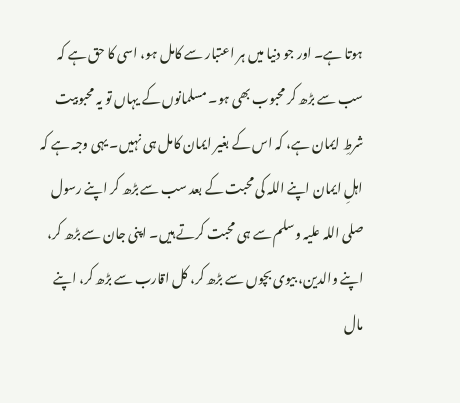ہوتا ہے۔ اور جو دنیا میں ہر اعتبار سے کامل ہو، اسی کا حق ہے کہ سب سے بڑھ کر محبوب بھی ہو۔ مسلمانوں کے یہاں تو یہ محبوبیت شرطِ ایمان ہے، کہ اس کے بغیر ایمان کامل ہی نہیں۔ یہی وجہ ہے کہ اہلِ ایمان اپنے اللہ کی محبت کے بعد سب سے بڑھ کر اپنے رسول صلی اللہ علیہ وسلم سے ہی محبت کرتے ہیں۔ اپنی جان سے بڑھ کر، اپنے والدین، بیوی بچوں سے بڑھ کر، کل اقارب سے بڑھ کر، اپنے مال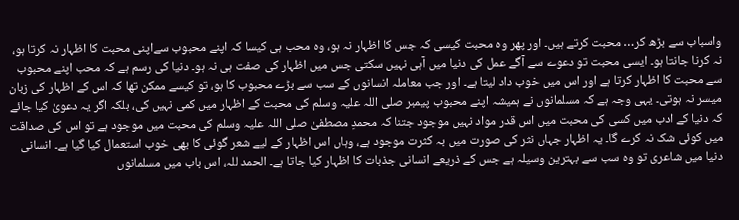واسباب سے بڑھ کر… محبت کرتے ہیں۔ اور پھر وہ محبت کیسی کہ جس کا اظہار نہ ہو، وہ محب ہی کیسا کہ اپنے محبوب سےاپنی محبت کا اظہار نہ کرتا ہو، نہ کرنا جانتا ہو۔ ایسی محبت تو دعوے سے آگے عمل کی دنیا میں آہی نہیں سکتی جس میں اظہار کی صفت ہی نہ ہو۔ دنیا کی رسم ہے کہ محب اپنے محبوب سے محبت کا اظہار کرتا ہے اور اس میں خوب داد لیتا ہے۔ اور جب معاملہ انسانوں کے سب سے بڑے محبوب کا ہو، تو کیسے ممکن تھا کہ اس کے اظہار کی زبان میسر نہ ہوتی۔ یہی وجہ ہے کہ مسلمانوں نے ہمیشہ اپنے محبوب پیمبر صلی اللہ علیہ وسلم کی محبت کے اظہار میں کمی نہیں کی، بلکہ اگر یہ دعویٰ کیا جائے کہ دنیا کے ادب میں کسی کی محبت میں اس قدر مواد نہیں موجود جتنا کہ محمدِ مصطفیٰ صلی اللہ علیہ وسلم کی محبت میں موجود ہے تو اس کی صداقت میں کوئی شک نہ کرے گا۔ یہ اظہار جہاں نثر کی صورت میں بہ کثرت موجود ہے، وہاں اس اظہار کے لیے شعر گوئی کا بھی خوب استعمال کیا گیا ہے۔ انسانی دنیا میں شاعری تو وہ سب سے بہترین وسیلہ ہے جس کے ذریعے انسانی جذبات کا اظہار کیا جاتا ہے۔ الحمد للہ، اس باب میں مسلمانوں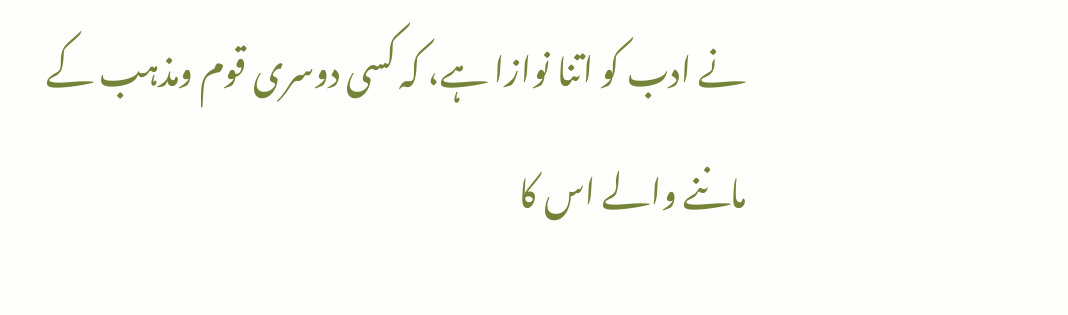نے ادب کو اتنا نوازا ہے، کہ کسی دوسری قوم ومذہب کے ماننے والے اس کا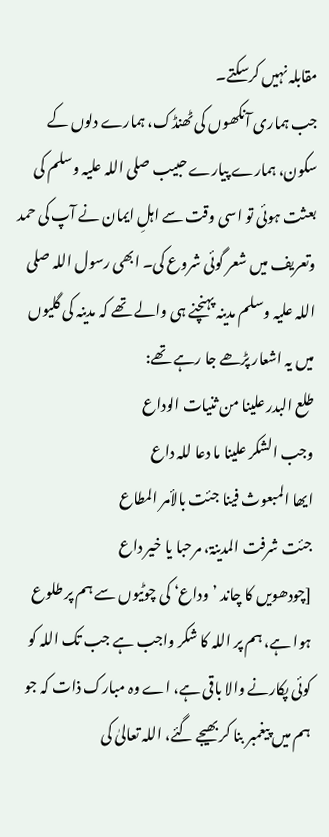مقابلہ نہیں کرسکتے۔
جب ہماری آنکھوں کی ٹھنڈک، ہمارے دلوں کے سکون، ہمارے پیارے حبیب صلی اللہ علیہ وسلم کی بعثت ہوئی تو اسی وقت سے اہلِ ایمان نے آپ کی حمد وتعریف میں شعر گوئی شروع کی۔ ابھی رسول اللہ صلی اللہ علیہ وسلم مدینہ پہنچنے ہی والے تھے کہ مدینہ کی گلیوں میں یہ اشعار پڑھے جا رہے تھے:
طلع البدر علینا من ثنیات الوداع
وجب الشکر علینا ما دعا للہ داع
ایھا المبعوث فینا جئت بالأمر المطاع
جئت شرفت المدینۃ، مرحبا یا خیر داع
[چودھویں کا چاند ’وداع‘ کی چوٹیوں سے ہم پر طلوع ہوا ہے، ہم پر اللہ کا شکر واجب ہے جب تک اللہ کو کوئی پکارنے والا باقی ہے، اے وہ مبارک ذات کہ جو ہم میں پیغمبر بنا کر بھیجے گئے، اللہ تعالیٰ کی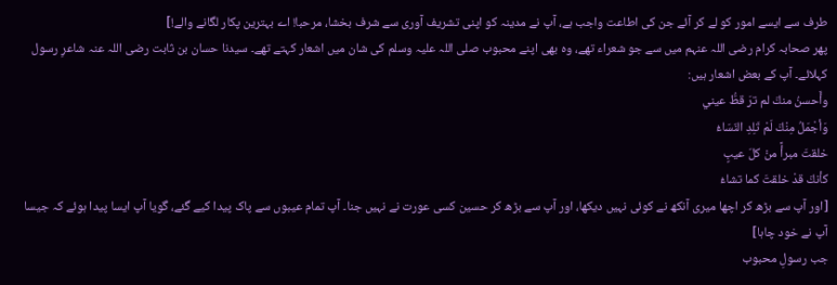طرف سے ایسے امور کو لے کر آئے جن کی اطاعت واجب ہے، آپ نے مدینہ کو اپنی تشریف آوری سے شرف بخشا، مرحبا! اے بہترین پکار لگانے والے!]
پھر صحابہ کرام رضی اللہ عنہم میں سے جو شعراء تھے، وہ بھی اپنے محبوب صلی اللہ علیہ وسلم کی شان میں اشعار کہتے تھے۔ سیدنا حسان بن ثابت رضی اللہ عنہ شاعرِ رسول کہلائے۔ آپ کے بعض اشعار ہیں:
وأَحسنُ منكَ لم ترَ قطُّ عيني
وَأجْمَلُ مِنْكَ لَمْ تَلِدِ النّسَاءُ
خلقتَ مبرأً منْ كلّ عيبٍ
كأنكَ قدْ خلقتَ كما تشاءُ
[اور آپ سے بڑھ کر اچھا میری آنکھ نے کوئی نہیں دیکھا، اور آپ سے بڑھ کر حسین کسی عورت نے نہیں جنا۔ آپ تمام عیبوں سے پاک پیدا کیے گئے، گویا آپ ایسا پیدا ہوئے کہ جیسا آپ نے خود چاہا]
جب رسولِ محبوب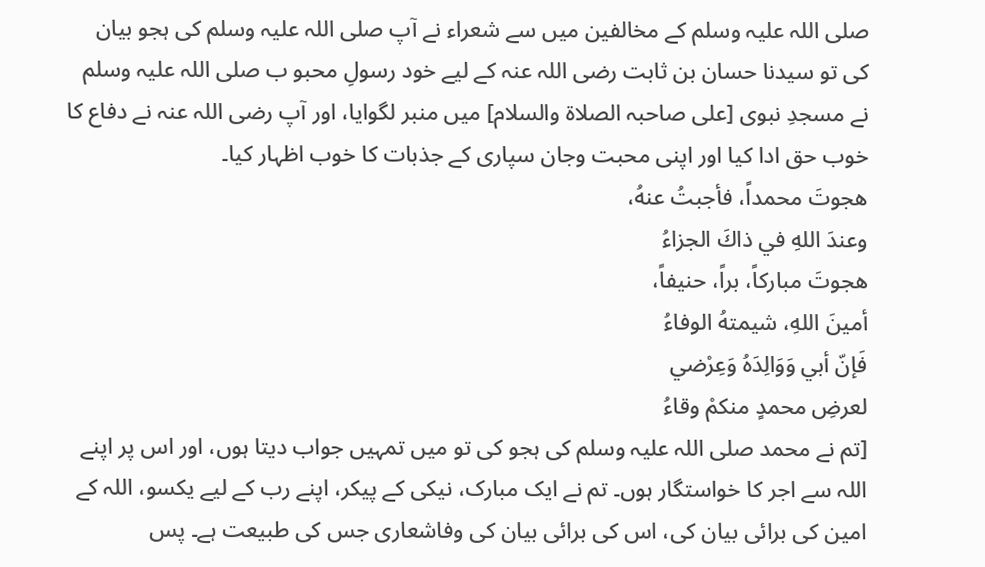صلی اللہ علیہ وسلم کے مخالفین میں سے شعراء نے آپ صلی اللہ علیہ وسلم کی ہجو بیان کی تو سیدنا حسان بن ثابت رضی اللہ عنہ کے لیے خود رسولِ محبو ب صلی اللہ علیہ وسلم نے مسجدِ نبوی [علی صاحبہ الصلاۃ والسلام] میں منبر لگوایا، اور آپ رضی اللہ عنہ نے دفاع کا خوب حق ادا کیا اور اپنی محبت وجان سپاری کے جذبات کا خوب اظہار کیا۔
هجوتَ محمداً، فأجبتُ عنهُ،
وعندَ اللهِ في ذاكَ الجزاءُ
هجوتَ مباركاً، براً، حنيفاً،
أمينَ اللهِ، شيمتهُ الوفاءُ
فَإنّ أبي وَوَالِدَهُ وَعِرْضي
لعرضِ محمدٍ منكمْ وقاءُ
[تم نے محمد صلی اللہ علیہ وسلم کی ہجو کی تو میں تمہیں جواب دیتا ہوں، اور اس پر اپنے اللہ سے اجر کا خواستگار ہوں۔ تم نے ایک مبارک، نیکی کے پیکر، اپنے رب کے لیے یکسو، اللہ کے امین کی برائی بیان کی، اس کی برائی بیان کی وفاشعاری جس کی طبیعت ہے۔ پس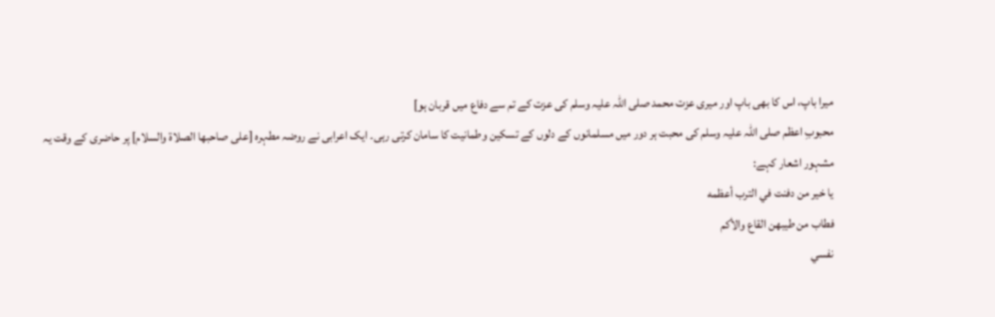میرا باپ، اس کا بھی باپ اور میری عزت محمد صلی اللہ علیہ وسلم کی عزت کے تم سے دفاع میں قربان ہو]
محبوبِ اعظم صلی اللہ علیہ وسلم کی محبت ہر دور میں مسلمانوں کے دلوں کے تسکین وطمانیت کا سامان کرتی رہی۔ ایک اعرابی نے روضہ مطہرہ [علی صاحبھا الصلاۃ والسلام] پر حاضری کے وقت یہ مشہور اشعار کہے:
يا خير من دفنت في الترب أعظمه
فطاب من طيبهن القاع والأكم
نفسي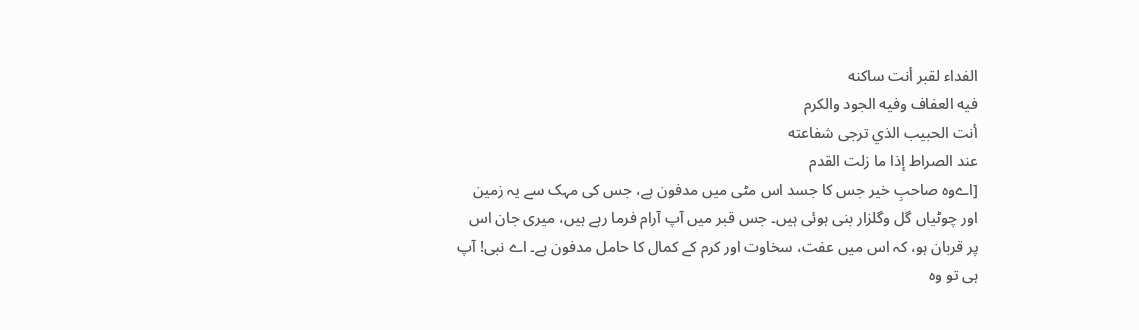الفداء لقبر أنت ساكنه
فيه العفاف وفيه الجود والكرم
أنت الحبيب الذي ترجى شفاعته
عند الصراط إذا ما زلت القدم
[اےوہ صاحبِ خیر جس کا جسد اس مٹی میں مدفون ہے، جس کی مہک سے یہ زمین اور چوٹیاں گل وگلزار بنی ہوئی ہیں۔ جس قبر میں آپ آرام فرما رہے ہیں، میری جان اس پر قربان ہو، کہ اس میں عفت، سخاوت اور کرم کے کمال کا حامل مدفون ہے۔ اے نبی! آپ ہی تو وہ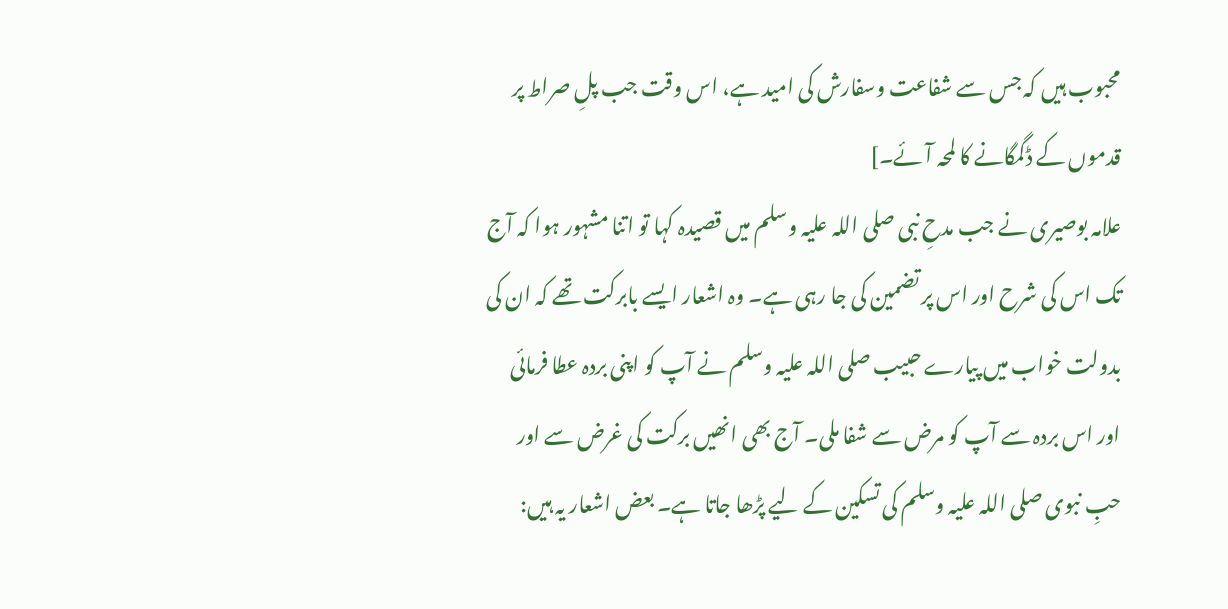محبوب ہیں کہ جس سے شفاعت وسفارش کی امید ہے، اس وقت جب پلِ صراط پر قدموں کے ڈگمگانے کا لمحہ آئے۔]
علامہ بوصیری نے جب مدحِ نبی صلی اللہ علیہ وسلم میں قصیدہ کہا تو اتنا مشہور ہوا کہ آج تک اس کی شرح اور اس پر تضمین کی جا رہی ہے۔ وہ اشعار ایسے بابرکت تھے کہ ان کی بدولت خواب میں پیارے حبیب صلی اللہ علیہ وسلم نے آپ کو اپنی بردہ عطا فرمائی اور اس بردہ سے آپ کو مرض سے شفا ملی۔ آج بھی انھیں برکت کی غرض سے اور حبِ نبوی صلی اللہ علیہ وسلم کی تسکین کے لیے پڑھا جاتا ہے۔ بعض اشعار یہ ہیں: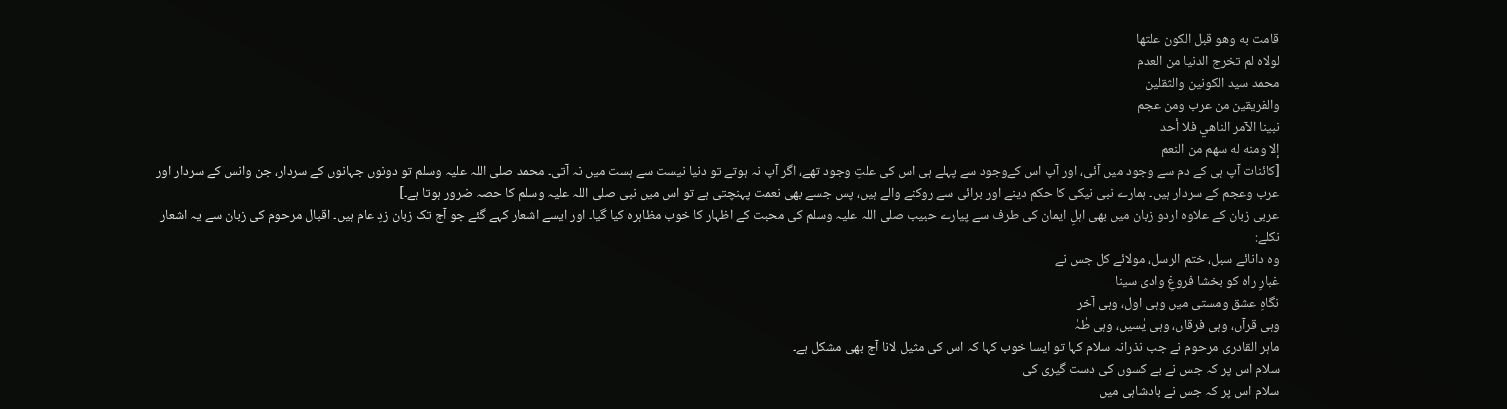قامت به وهو قبل الكون علتها
لولاه لم تخرج الدنيا من العدم
محمد سيد الكونين والثقلين
والفريقين من عرب ومن عجم
نبينا الآمر الناهي فلا أحد
إلا ومنه له سهم من النعم
[کائنات آپ ہی کے دم سے وجود میں آئی، اور آپ اس کےوجود سے پہلے ہی اس کی علتِ وجود تھے، اگر آپ نہ ہوتے تو دنیا نیست سے ہست میں نہ آتی۔ محمد صلی اللہ علیہ وسلم تو دونوں جہانوں کے سردار، جن وانس کے سردار اور عرب وعجم کے سردار ہیں۔ ہمارے نبی نیکی کا حکم دینے اور برائی سے روکنے والے ہیں، پس جسے بھی نعمت پہنچتی ہے تو اس میں نبی صلی اللہ علیہ وسلم کا حصہ ضرور ہوتا ہے۔]
عربی زبان کے علاوہ اردو زبان میں بھی اہلِ ایمان کی طرف سے پیارے حبیب صلی اللہ علیہ وسلم کی محبت کے اظہار کا خوب مظاہرہ کیا گیا۔ اور ایسے اشعار کہے گئے جو آج تک زبان زدِ عام ہیں۔ اقبال مرحوم کی زبان سے یہ اشعار نکلے:
وہ دانائے سبل، ختم الرسل، مولائے کل جس نے
غبارِ راہ کو بخشا فروغِ وادی سینا
نگاہِ عشق ومستی میں وہی اول، وہی آخر
وہی قرآں، وہی فرقاں، وہی یٰسیں، وہی طٰہٰ
ماہر القادری مرحوم نے جب نذرانہ سلام کہا تو ایسا خوب کہا کہ اس کی مثیل لانا آج بھی مشکل ہے۔
سلام اس پر کہ جس نے بے کسوں کی دست گیری کی
سلام اس پر کہ جس نے بادشاہی میں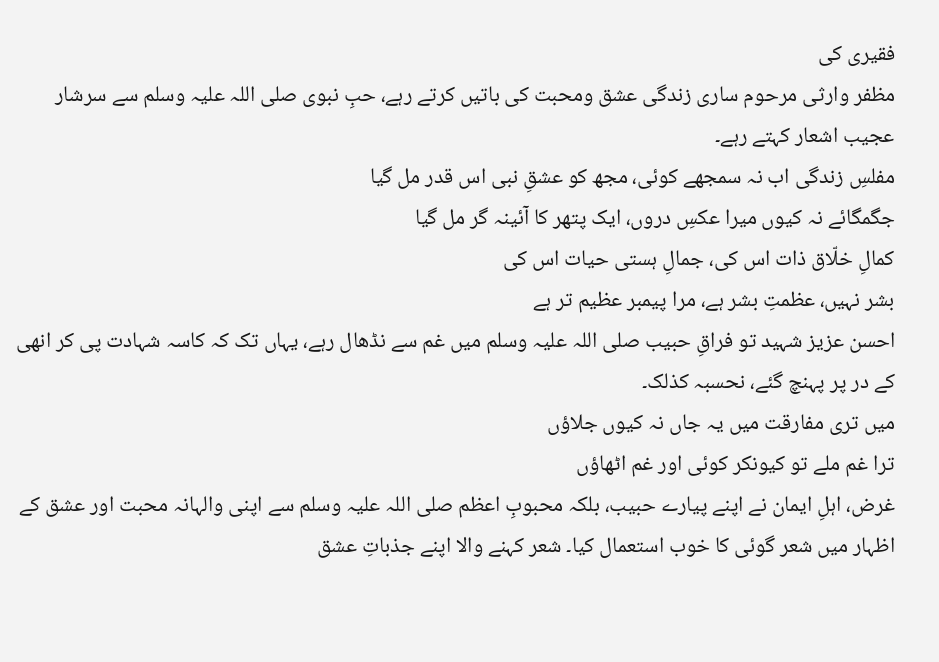فقیری کی
مظفر وارثی مرحوم ساری زندگی عشق ومحبت کی باتیں کرتے رہے، حبِ نبوی صلی اللہ علیہ وسلم سے سرشار عجیب اشعار کہتے رہے۔
مفلسِ زندگی اب نہ سمجھے کوئی، مجھ کو عشقِ نبی اس قدر مل گیا
جگمگائے نہ کیوں میرا عکسِ دروں، ایک پتھر کا آئینہ گر مل گیا
کمالِ خلّاق ذات اس کی، جمالِ ہستی حیات اس کی
بشر نہیں، عظمتِ بشر ہے، مرا پیمبر عظیم تر ہے
احسن عزیز شہید تو فراقِ حبیب صلی اللہ علیہ وسلم میں غم سے نڈھال رہے، یہاں تک کہ کاسہ شہادت پی کر انھی کے در پر پہنچ گئے، نحسبہ کذلک۔
میں تری مفارقت میں یہ جاں نہ کیوں جلاؤں
ترا غم ملے تو کیونکر کوئی اور غم اٹھاؤں
غرض، اہلِ ایمان نے اپنے پیارے حبیب، بلکہ محبوبِ اعظم صلی اللہ علیہ وسلم سے اپنی والہانہ محبت اور عشق کے اظہار میں شعر گوئی کا خوب استعمال کیا۔ شعر کہنے والا اپنے جذباتِ عشق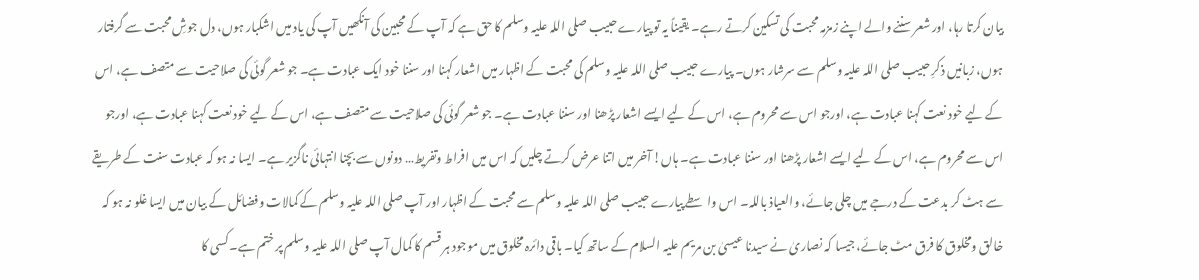بیان کرتا رہا، اور شعر سننے والے اپنے زمزمہ محبت کی تسکین کرتے رہے۔ یقیناً یہ تو پیارے حبیب صلی اللہ علیہ وسلم کا حق ہے کہ آپ کے محبین کی آنکھیں آپ کی یاد میں اشکبار ہوں، دل جوشِ محبت سے گرفتار ہوں، زبانیں ذکرِ حبیب صلی اللہ علیہ وسلم سے سرشار ہوں۔ پیارے حبیب صلی اللہ علیہ وسلم کی محبت کے اظہار میں اشعار کہنا اور سننا خود ایک عبادت ہے۔ جو شعر گوئی کی صلاحیت سے متصف ہے، اس کے لیے خود نعت کہنا عبادت ہے، اورجو اس سے محروم ہے، اس کے لیے ایسے اشعار پڑھنا اور سننا عبادت ہے۔ جو شعر گوئی کی صلاحیت سے متصف ہے، اس کے لیے خود نعت کہنا عبادت ہے، اورجو اس سے محروم ہے، اس کے لیے ایسے اشعار پڑھنا اور سننا عبادت ہے۔ ہاں! آخر میں اتنا عرض کرتے چلیں کہ اس میں افراط وتفریط… دونوں سے بچنا انتہائی ناگزیر ہے۔ ایسا نہ ہو کہ عبادت سنت کے طریقے سے ہٹ کر بدعت کے درجے میں چلی جائے، والعیاذ باللہ۔ اس واسطے پیارے حبیب صلی اللہ علیہ وسلم سے محبت کے اظہار اور آپ صلی اللہ علیہ وسلم کے کمالات وفضائل کے بیان میں ایسا غلو نہ ہو کہ خالق ومخلوق کا فرق مٹ جائے، جیسا کہ نصاریٰ نے سیدنا عیسیٰ بن مریم علیہ السلام کے ساتھ کیا۔ باقی دائرہ مخلوق میں موجود ہر قسم کا کمال آپ صلی اللہ علیہ وسلم پر ختم ہے۔ کسی کا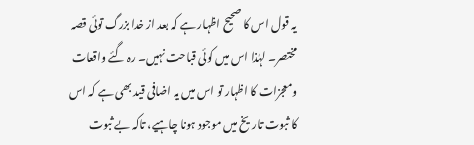یہ قول اس کا صحیح اظہار ہے کہ بعد از خدا بزرگ توئی قصہ مختصر۔ لہٰذا اس میں کوئی قباحت نہیں۔ رہ گئے واقعات ومعجزات کا اظہار تو اس میں یہ اضافی قید بھی ہے کہ اس کا ثبوت تاریخ میں موجود ہونا چاہیے، تاکہ بے ثبوت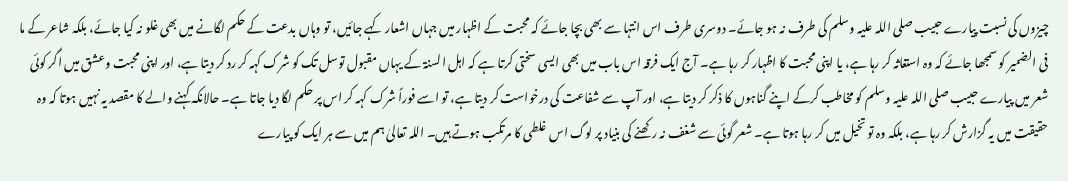چیزوں کی نسبت پیارے حبیب صلی اللہ علیہ وسلم کی طرف نہ ہو جائے۔ دوسری طرف اس انتہا سے بھی بچا جائے کہ محبت کے اظہار میں جہاں اشعار کہے جائیں، تو وہاں بدعت کے حکم لگانے میں بھی غلو نہ کیا جائے، بلکہ شاعر کے ما فی الضمیر کو سمجھا جائے کہ وہ استغاثہ کر رہا ہے، یا اپنی محبت کا اظہار کر رہا ہے۔ آج ایک فرقہ اس باب میں بھی ایسی سختی کرتا ہے کہ اہل السنۃ کے یہاں مقبول توسل تک کو شرک کہہ کر رد کر دیتا ہے، اور اپنی محبت وعشق میں اگر کوئی شعر میں پیارے حبیب صلی اللہ علیہ وسلم کو مخاطب کرکے اپنے گناہوں کا ذکر کر دیتا ہے، اور آپ سے شفاعت کی درخواست کر دیتا ہے، تو اسے فوراً شرک کہہ کر اس پر حکم لگا دیا جاتا ہے۔ حالانکہ کہنے والے کا مقصد یہ نہیں ہوتا کہ وہ حقیقت میں یہ گزارش کر رہا ہے، بلکہ وہ تو تخیل میں کر رہا ہوتا ہے۔ شعر گوئی سے شغف نہ رکھنے کی بنیاد پر لوگ اس غلطی کا مرتکب ہوتے ہیں۔ اللہ تعالیٰ ہم میں سے ہر ایک کو پیارے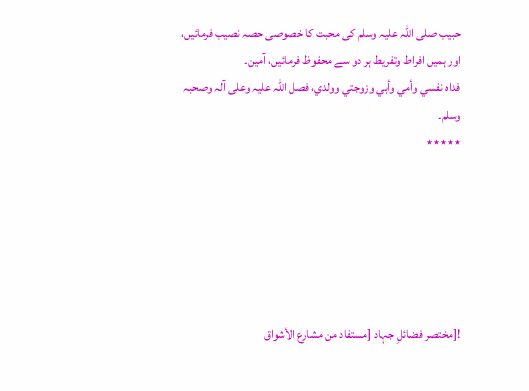حبیب صلی اللہ علیہ وسلم کی محبت کا خصوصی حصہ نصیب فرمائیں، اور ہمیں افراط وتفریط ہر دو سے محفوظ فرمائیں، آمین۔
فداہ نفسي وأمي وأبي وزوجتي وولدي، فصل اللہ علیہ وعلی آلہ وصحبہ وسلم۔
٭٭٭٭٭






![مختصر فضائلِ جہاد [مستفاد من مشارع الأشواق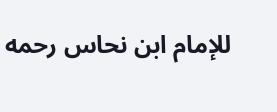للإمام ابن نحاس رحمه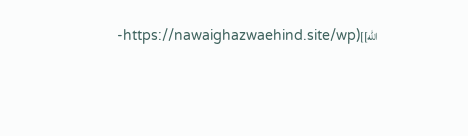الله]](https://nawaighazwaehind.site/wp-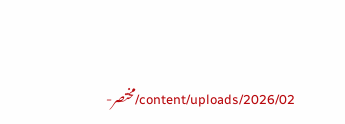content/uploads/2026/02/مختصر-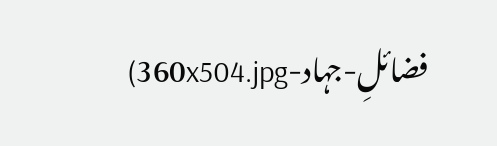فضائلِ-جہاد-360x504.jpg)